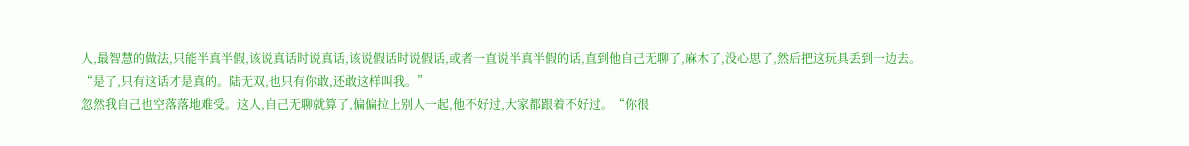人,最智慧的做法,只能半真半假,该说真话时说真话,该说假话时说假话,或者一直说半真半假的话,直到他自己无聊了,麻木了,没心思了,然后把这玩具丢到一边去。
“是了,只有这话才是真的。陆无双,也只有你敢,还敢这样叫我。”
忽然我自己也空落落地难受。这人,自己无聊就算了,偏偏拉上别人一起,他不好过,大家都跟着不好过。“你很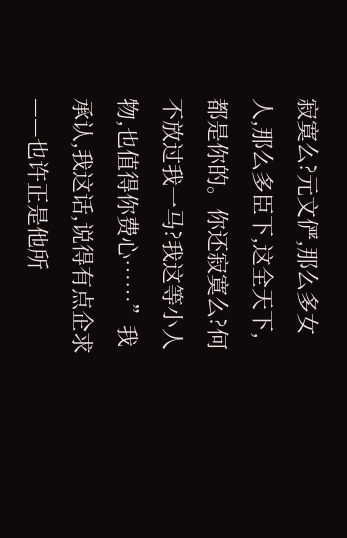寂寞么?元文俨,那么多女人,那么多臣下,这全天下,都是你的。你还寂寞么?何不放过我一马?我这等小人物,也值得你费心……”我承认,我这话,说得有点企求——也许正是他所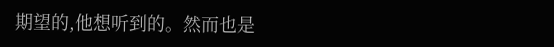期望的,他想听到的。然而也是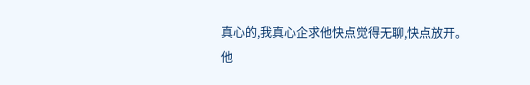真心的,我真心企求他快点觉得无聊,快点放开。
他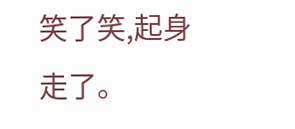笑了笑,起身走了。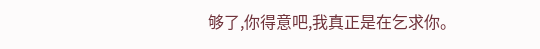够了,你得意吧,我真正是在乞求你。